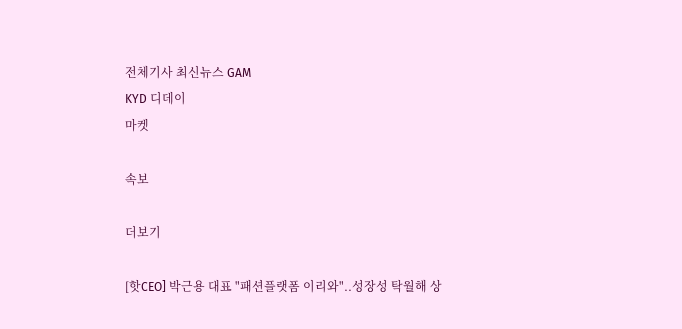전체기사 최신뉴스 GAM
KYD 디데이
마켓

속보

더보기

[핫CEO] 박근용 대표 "패션플랫폼 이리와"..성장성 탁월해 상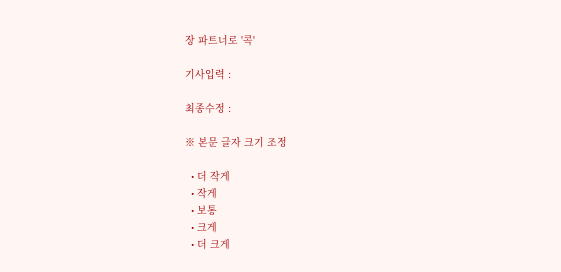장 파트너로 '콕'

기사입력 :

최종수정 :

※ 본문 글자 크기 조정

  • 더 작게
  • 작게
  • 보통
  • 크게
  • 더 크게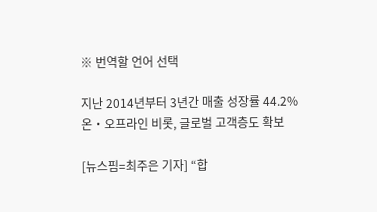※ 번역할 언어 선택

지난 2014년부터 3년간 매출 성장률 44.2%
온‧오프라인 비롯, 글로벌 고객층도 확보

[뉴스핌=최주은 기자] “합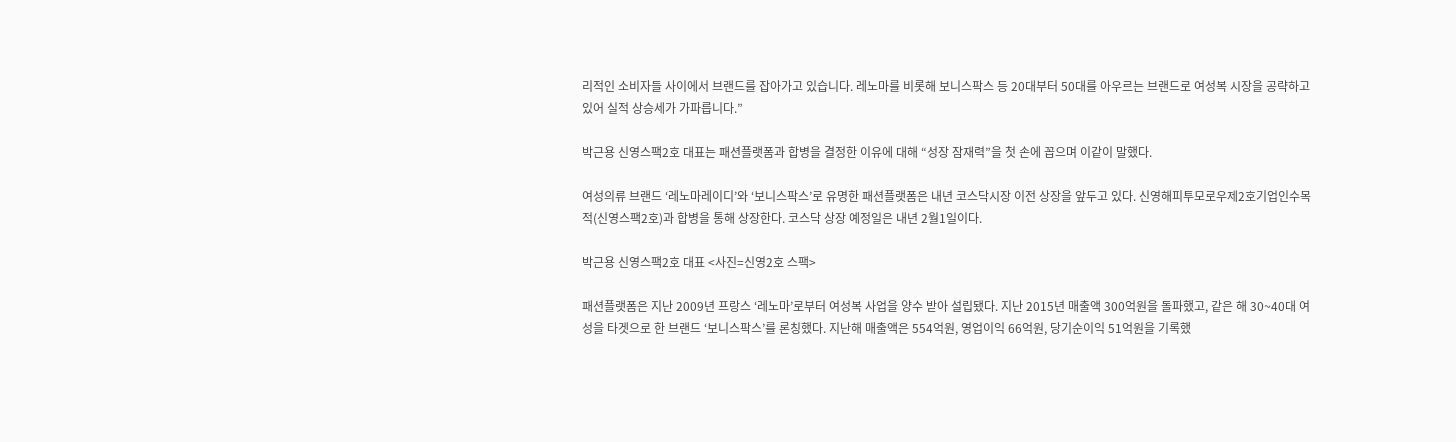리적인 소비자들 사이에서 브랜드를 잡아가고 있습니다. 레노마를 비롯해 보니스팍스 등 20대부터 50대를 아우르는 브랜드로 여성복 시장을 공략하고 있어 실적 상승세가 가파릅니다.”

박근용 신영스팩2호 대표는 패션플랫폼과 합병을 결정한 이유에 대해 “성장 잠재력”을 첫 손에 꼽으며 이같이 말했다.

여성의류 브랜드 ‘레노마레이디’와 ‘보니스팍스’로 유명한 패션플랫폼은 내년 코스닥시장 이전 상장을 앞두고 있다. 신영해피투모로우제2호기업인수목적(신영스팩2호)과 합병을 통해 상장한다. 코스닥 상장 예정일은 내년 2월1일이다.

박근용 신영스팩2호 대표 <사진=신영2호 스팩>

패션플랫폼은 지난 2009년 프랑스 ‘레노마’로부터 여성복 사업을 양수 받아 설립됐다. 지난 2015년 매출액 300억원을 돌파했고, 같은 해 30~40대 여성을 타겟으로 한 브랜드 ‘보니스팍스’를 론칭했다. 지난해 매출액은 554억원, 영업이익 66억원, 당기순이익 51억원을 기록했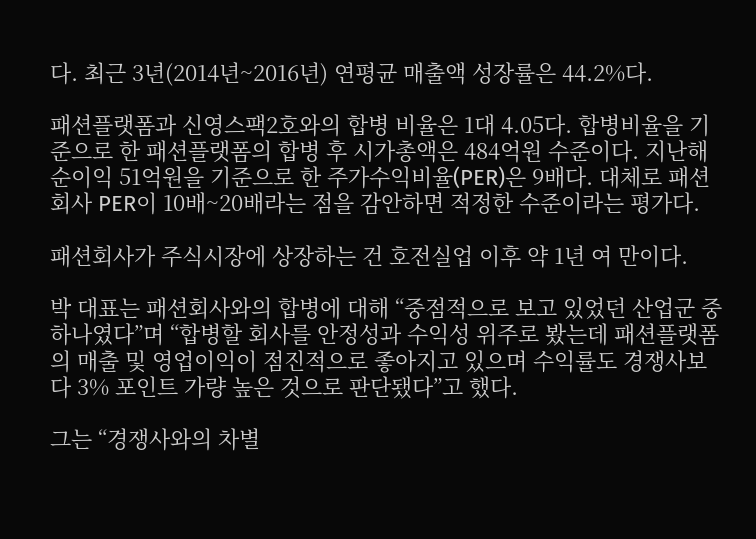다. 최근 3년(2014년~2016년) 연평균 매출액 성장률은 44.2%다.

패션플랫폼과 신영스팩2호와의 합병 비율은 1대 4.05다. 합병비율을 기준으로 한 패션플랫폼의 합병 후 시가총액은 484억원 수준이다. 지난해 순이익 51억원을 기준으로 한 주가수익비율(PER)은 9배다. 대체로 패션회사 PER이 10배~20배라는 점을 감안하면 적정한 수준이라는 평가다.

패션회사가 주식시장에 상장하는 건 호전실업 이후 약 1년 여 만이다.

박 대표는 패션회사와의 합병에 대해 “중점적으로 보고 있었던 산업군 중 하나였다”며 “합병할 회사를 안정성과 수익성 위주로 봤는데 패션플랫폼의 매출 및 영업이익이 점진적으로 좋아지고 있으며 수익률도 경쟁사보다 3% 포인트 가량 높은 것으로 판단됐다”고 했다.

그는 “경쟁사와의 차별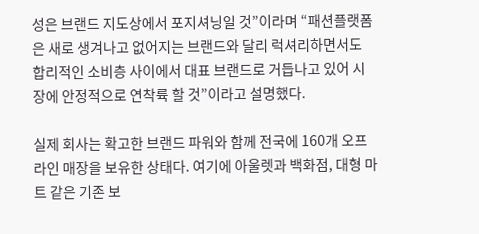성은 브랜드 지도상에서 포지셔닝일 것”이라며 “패션플랫폼은 새로 생겨나고 없어지는 브랜드와 달리 럭셔리하면서도 합리적인 소비층 사이에서 대표 브랜드로 거듭나고 있어 시장에 안정적으로 연착륙 할 것”이라고 설명했다.

실제 회사는 확고한 브랜드 파워와 함께 전국에 160개 오프라인 매장을 보유한 상태다. 여기에 아울렛과 백화점, 대형 마트 같은 기존 보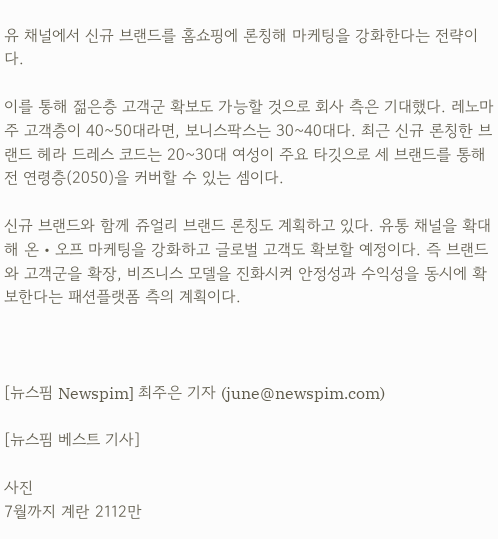유 채널에서 신규 브랜드를 홈쇼핑에 론칭해 마케팅을 강화한다는 전략이다.

이를 통해 젊은층 고객군 확보도 가능할 것으로 회사 측은 기대했다. 레노마 주 고객층이 40~50대라면, 보니스팍스는 30~40대다. 최근 신규 론칭한 브랜드 헤라 드레스 코드는 20~30대 여성이 주요 타깃으로 세 브랜드를 통해 전 연령층(2050)을 커버할 수 있는 셈이다.

신규 브랜드와 함께 쥬얼리 브랜드 론칭도 계획하고 있다. 유통 채널을 확대해 온‧오프 마케팅을 강화하고 글로벌 고객도 확보할 예정이다. 즉 브랜드와 고객군을 확장, 비즈니스 모델을 진화시켜 안정성과 수익성을 동시에 확보한다는 패션플랫폼 측의 계획이다.



[뉴스핌 Newspim] 최주은 기자 (june@newspim.com)

[뉴스핌 베스트 기사]

사진
7월까지 계란 2112만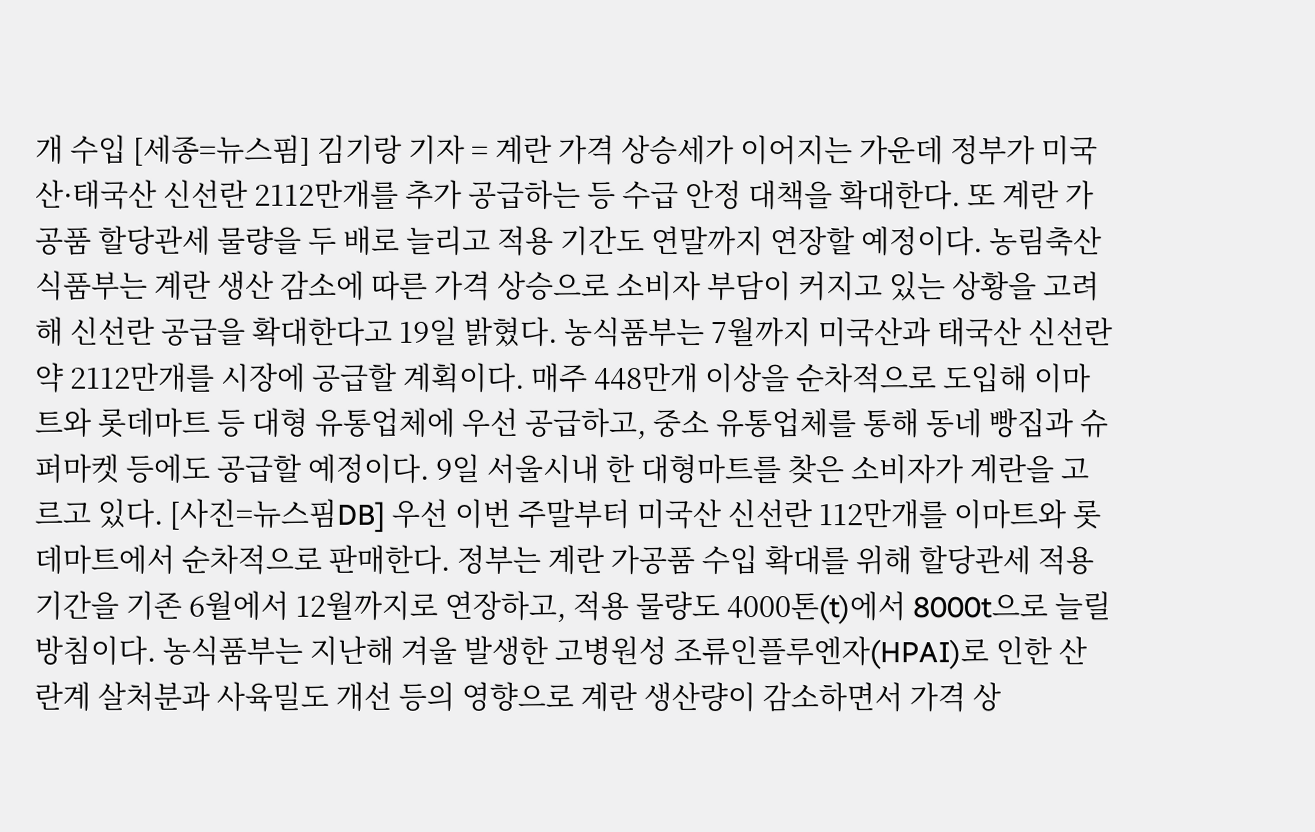개 수입 [세종=뉴스핌] 김기랑 기자 = 계란 가격 상승세가 이어지는 가운데 정부가 미국산·태국산 신선란 2112만개를 추가 공급하는 등 수급 안정 대책을 확대한다. 또 계란 가공품 할당관세 물량을 두 배로 늘리고 적용 기간도 연말까지 연장할 예정이다. 농림축산식품부는 계란 생산 감소에 따른 가격 상승으로 소비자 부담이 커지고 있는 상황을 고려해 신선란 공급을 확대한다고 19일 밝혔다. 농식품부는 7월까지 미국산과 태국산 신선란 약 2112만개를 시장에 공급할 계획이다. 매주 448만개 이상을 순차적으로 도입해 이마트와 롯데마트 등 대형 유통업체에 우선 공급하고, 중소 유통업체를 통해 동네 빵집과 슈퍼마켓 등에도 공급할 예정이다. 9일 서울시내 한 대형마트를 찾은 소비자가 계란을 고르고 있다. [사진=뉴스핌DB] 우선 이번 주말부터 미국산 신선란 112만개를 이마트와 롯데마트에서 순차적으로 판매한다. 정부는 계란 가공품 수입 확대를 위해 할당관세 적용 기간을 기존 6월에서 12월까지로 연장하고, 적용 물량도 4000톤(t)에서 8000t으로 늘릴 방침이다. 농식품부는 지난해 겨울 발생한 고병원성 조류인플루엔자(HPAI)로 인한 산란계 살처분과 사육밀도 개선 등의 영향으로 계란 생산량이 감소하면서 가격 상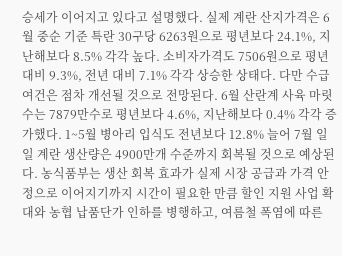승세가 이어지고 있다고 설명했다. 실제 계란 산지가격은 6월 중순 기준 특란 30구당 6263원으로 평년보다 24.1%, 지난해보다 8.5% 각각 높다. 소비자가격도 7506원으로 평년 대비 9.3%, 전년 대비 7.1% 각각 상승한 상태다. 다만 수급 여건은 점차 개선될 것으로 전망된다. 6월 산란계 사육 마릿수는 7879만수로 평년보다 4.6%, 지난해보다 0.4% 각각 증가했다. 1~5월 병아리 입식도 전년보다 12.8% 늘어 7월 일일 계란 생산량은 4900만개 수준까지 회복될 것으로 예상된다. 농식품부는 생산 회복 효과가 실제 시장 공급과 가격 안정으로 이어지기까지 시간이 필요한 만큼 할인 지원 사업 확대와 농협 납품단가 인하를 병행하고, 여름철 폭염에 따른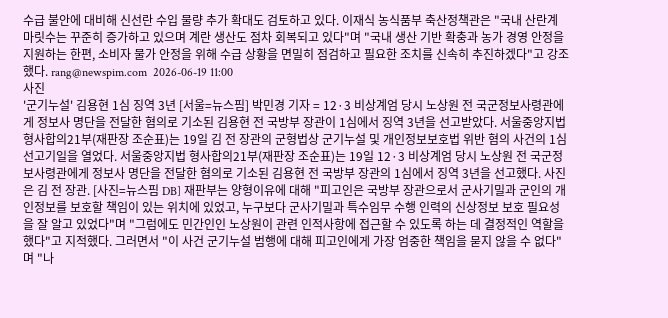수급 불안에 대비해 신선란 수입 물량 추가 확대도 검토하고 있다. 이재식 농식품부 축산정책관은 "국내 산란계 마릿수는 꾸준히 증가하고 있으며 계란 생산도 점차 회복되고 있다"며 "국내 생산 기반 확충과 농가 경영 안정을 지원하는 한편, 소비자 물가 안정을 위해 수급 상황을 면밀히 점검하고 필요한 조치를 신속히 추진하겠다"고 강조했다. rang@newspim.com  2026-06-19 11:00
사진
'군기누설' 김용현 1심 징역 3년 [서울=뉴스핌] 박민경 기자 = 12·3 비상계엄 당시 노상원 전 국군정보사령관에게 정보사 명단을 전달한 혐의로 기소된 김용현 전 국방부 장관이 1심에서 징역 3년을 선고받았다. 서울중앙지법 형사합의21부(재판장 조순표)는 19일 김 전 장관의 군형법상 군기누설 및 개인정보보호법 위반 혐의 사건의 1심 선고기일을 열었다. 서울중앙지법 형사합의21부(재판장 조순표)는 19일 12·3 비상계엄 당시 노상원 전 국군정보사령관에게 정보사 명단을 전달한 혐의로 기소된 김용현 전 국방부 장관의 1심에서 징역 3년을 선고했다. 사진은 김 전 장관. [사진=뉴스핌 DB] 재판부는 양형이유에 대해 "피고인은 국방부 장관으로서 군사기밀과 군인의 개인정보를 보호할 책임이 있는 위치에 있었고, 누구보다 군사기밀과 특수임무 수행 인력의 신상정보 보호 필요성을 잘 알고 있었다"며 "그럼에도 민간인인 노상원이 관련 인적사항에 접근할 수 있도록 하는 데 결정적인 역할을 했다"고 지적했다. 그러면서 "이 사건 군기누설 범행에 대해 피고인에게 가장 엄중한 책임을 묻지 않을 수 없다"며 "나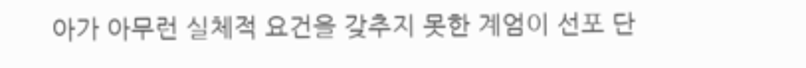아가 아무런 실체적 요건을 갖추지 못한 계엄이 선포 단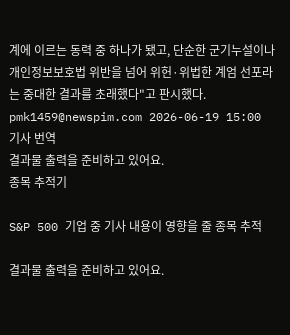계에 이르는 동력 중 하나가 됐고, 단순한 군기누설이나 개인정보보호법 위반을 넘어 위헌·위법한 계엄 선포라는 중대한 결과를 초래했다"고 판시했다.  pmk1459@newspim.com 2026-06-19 15:00
기사 번역
결과물 출력을 준비하고 있어요.
종목 추적기

S&P 500 기업 중 기사 내용이 영향을 줄 종목 추적

결과물 출력을 준비하고 있어요.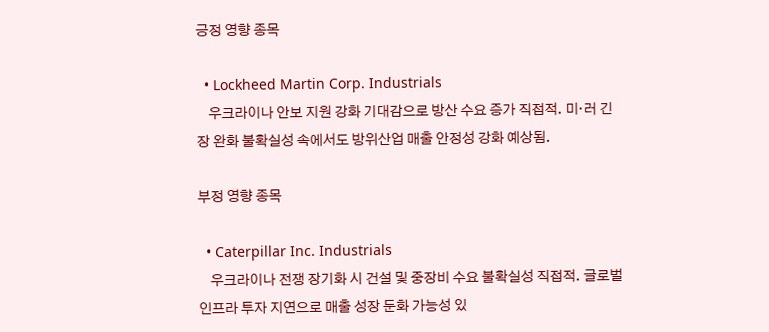긍정 영향 종목

  • Lockheed Martin Corp. Industrials
    우크라이나 안보 지원 강화 기대감으로 방산 수요 증가 직접적. 미·러 긴장 완화 불확실성 속에서도 방위산업 매출 안정성 강화 예상됨.

부정 영향 종목

  • Caterpillar Inc. Industrials
    우크라이나 전쟁 장기화 시 건설 및 중장비 수요 불확실성 직접적. 글로벌 인프라 투자 지연으로 매출 성장 둔화 가능성 있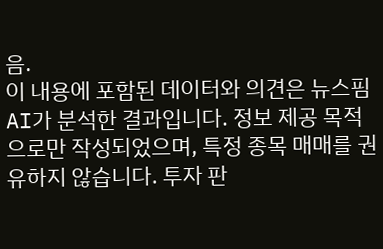음.
이 내용에 포함된 데이터와 의견은 뉴스핌 AI가 분석한 결과입니다. 정보 제공 목적으로만 작성되었으며, 특정 종목 매매를 권유하지 않습니다. 투자 판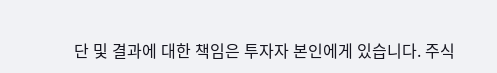단 및 결과에 대한 책임은 투자자 본인에게 있습니다. 주식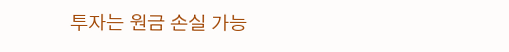투자는 원금 손실 가능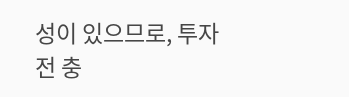성이 있으므로, 투자 전 충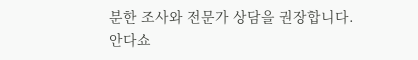분한 조사와 전문가 상담을 권장합니다.
안다쇼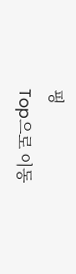핑
Top으로 이동